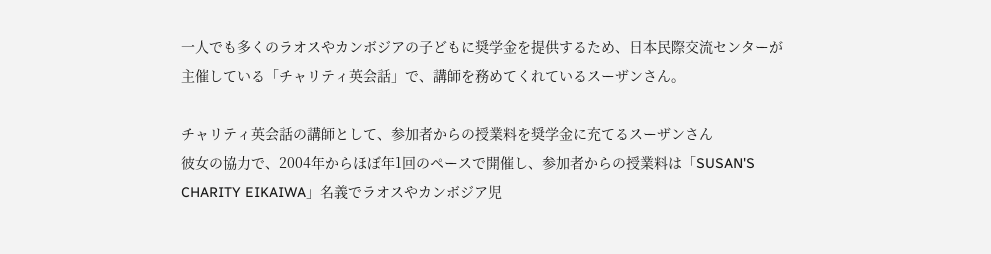一人でも多くのラオスやカンボジアの子どもに奨学金を提供するため、日本民際交流センターが主催している「チャリティ英会話」で、講師を務めてくれているスーザンさん。

チャリティ英会話の講師として、参加者からの授業料を奨学金に充てるスーザンさん
彼女の協力で、2004年からほぼ年1回のペースで開催し、参加者からの授業料は「SUSAN'S CHARITY EIKAIWA」名義でラオスやカンボジア児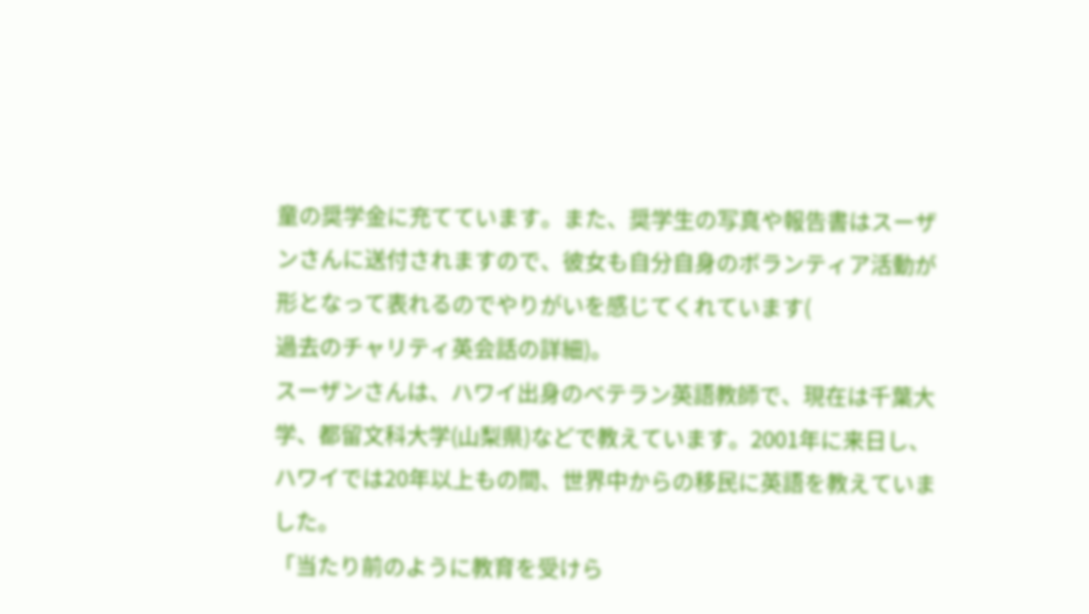童の奨学金に充てています。また、奨学生の写真や報告書はスーザンさんに送付されますので、彼女も自分自身のボランティア活動が形となって表れるのでやりがいを感じてくれています(
過去のチャリティ英会話の詳細)。
スーザンさんは、ハワイ出身のベテラン英語教師で、現在は千葉大学、都留文科大学(山梨県)などで教えています。2001年に来日し、ハワイでは20年以上もの間、世界中からの移民に英語を教えていました。
「当たり前のように教育を受けら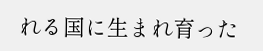れる国に生まれ育った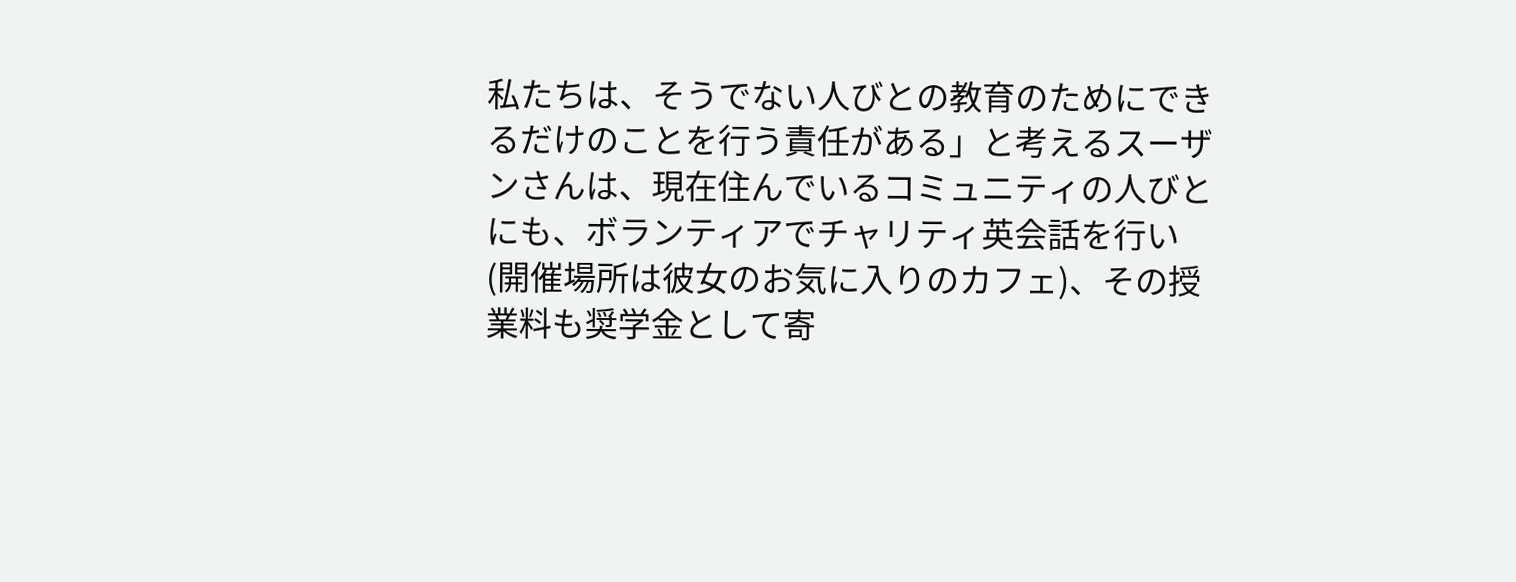私たちは、そうでない人びとの教育のためにできるだけのことを行う責任がある」と考えるスーザンさんは、現在住んでいるコミュニティの人びとにも、ボランティアでチャリティ英会話を行い(開催場所は彼女のお気に入りのカフェ)、その授業料も奨学金として寄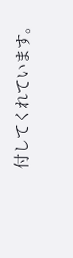付してくれています。